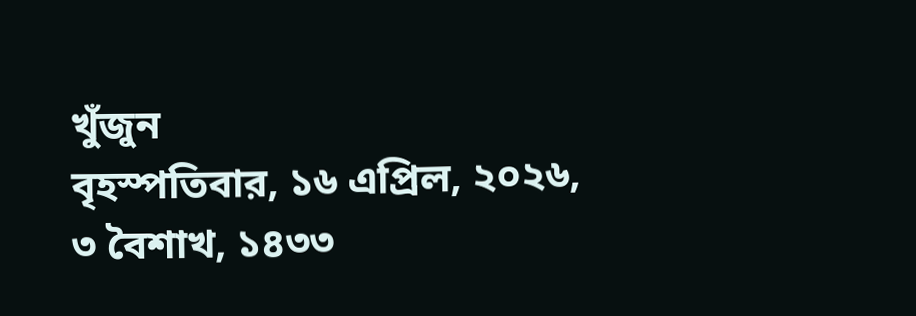খুঁজুন
বৃহস্পতিবার, ১৬ এপ্রিল, ২০২৬, ৩ বৈশাখ, ১৪৩৩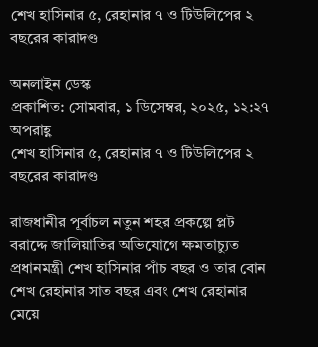শেখ হাসিনার ৫, রেহানার ৭ ও টিউলিপের ২ বছরের কারাদণ্ড

অনলাইন ডেস্ক
প্রকাশিত: সোমবার, ১ ডিসেম্বর, ২০২৫, ১২:২৭ অপরাহ্ণ
শেখ হাসিনার ৫, রেহানার ৭ ও টিউলিপের ২ বছরের কারাদণ্ড

রাজধানীর পূর্বাচল নতুন শহর প্রকল্পে প্লট বরাদ্দে জালিয়াতির অভিযোগে ক্ষমতাচ্যুত প্রধানমন্ত্রী শেখ হাসিনার পাঁচ বছর ও তার বোন শেখ রেহানার সাত বছর এবং শেখ রেহানার মেয়ে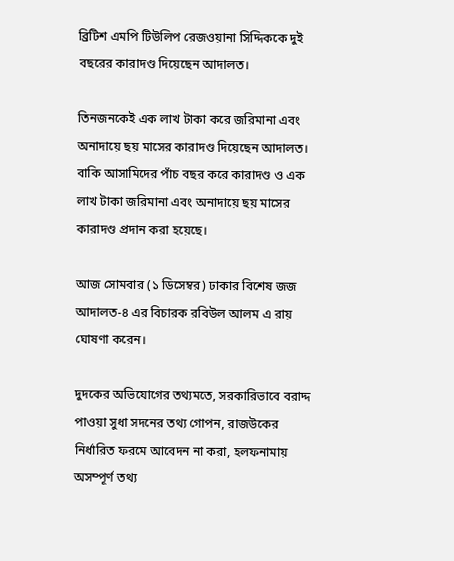ব্রিটিশ এমপি টিউলিপ রেজওয়ানা সিদ্দিককে দুই বছরের কারাদণ্ড দিয়েছেন আদালত।

তিনজনকেই এক লাখ টাকা করে জরিমানা এবং অনাদায়ে ছয় মাসের কারাদণ্ড দিয়েছেন আদালত। বাকি আসামিদের পাঁচ বছর করে কারাদণ্ড ও এক লাখ টাকা জরিমানা এবং অনাদায়ে ছয় মাসের কারাদণ্ড প্রদান করা হয়েছে।

আজ সোমবার (১ ডিসেম্বর) ঢাকার বিশেষ জজ আদালত-৪ এর বিচারক রবিউল আলম এ রায় ঘোষণা করেন।

দুদকের অভিযোগের তথ্যমতে, সরকারিভাবে বরাদ্দ পাওয়া সুধা সদনের তথ‍্য গোপন, রাজউকের নির্ধারিত ফরমে আবেদন না করা, হলফনামায় অসম্পূর্ণ তথ‍্য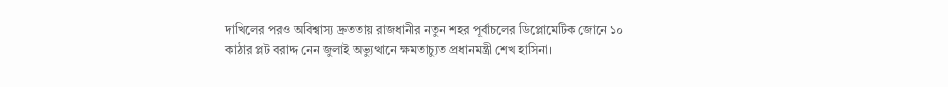দাখিলের পরও অবিশ্বাস‍্য দ্রুততায় রাজধানীর নতুন শহর পূর্বাচলের ডিপ্লোমেটিক জোনে ১০ কাঠার প্লট বরাদ্দ নেন জুলাই অভ‍্যুত্থানে ক্ষমতাচ‍্যুত প্রধানমন্ত্রী শেখ হাসিনা।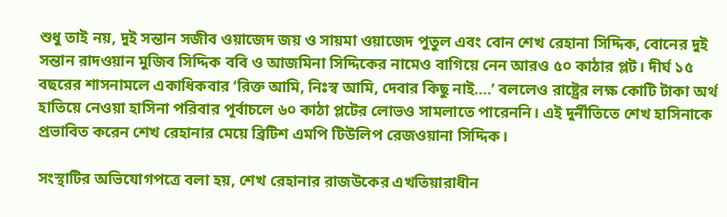শুধু তাই নয়, দুই সন্তান সজীব ওয়াজেদ জয় ও সায়মা ওয়াজেদ পুতুল এবং বোন শেখ রেহানা সিদ্দিক, বোনের দুই সন্তান রাদওয়ান মুজিব সিদ্দিক ববি ও আজমিনা সিদ্দিকের নামেও বাগিয়ে নেন আরও ৫০ কাঠার প্লট। দীর্ঘ ১৫ বছরের শাসনামলে একাধিকবার ‘রিক্ত আমি, নিঃস্ব আমি, দেবার কিছু নাই….’ বললেও রাষ্ট্রের লক্ষ কোটি টাকা অর্থ হাতিয়ে নেওয়া হাসিনা পরিবার পূর্বাচলে ৬০ কাঠা প্লটের লোভও সামলাতে পারেননি। এই দুর্নীতিতে শেখ হাসিনাকে প্রভাবিত করেন শেখ রেহানার মেয়ে ব্রিটিশ এমপি টিউলিপ রেজওয়ানা সিদ্দিক।

সংস্থাটির অভিযোগপত্রে বলা হয়, শেখ রেহানার রাজউকের এখতিয়ারাধীন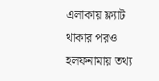এলাকায় ফ্ল্যাট থাকার পরও হলফনামায় তথ্য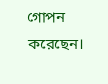গোপন করেছেন।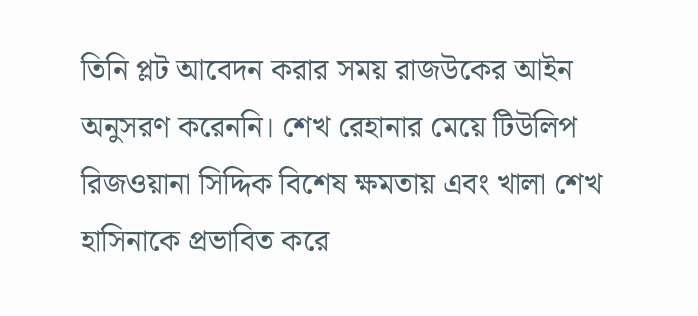তিনি প্লট আবেদন করার সময় রাজউকের আইন অনুসরণ করেননি। শেখ রেহানার মেয়ে টিউলিপ রিজওয়ানা সিদ্দিক বিশেষ ক্ষমতায় এবং খালা শেখ হাসিনাকে প্রভাবিত করে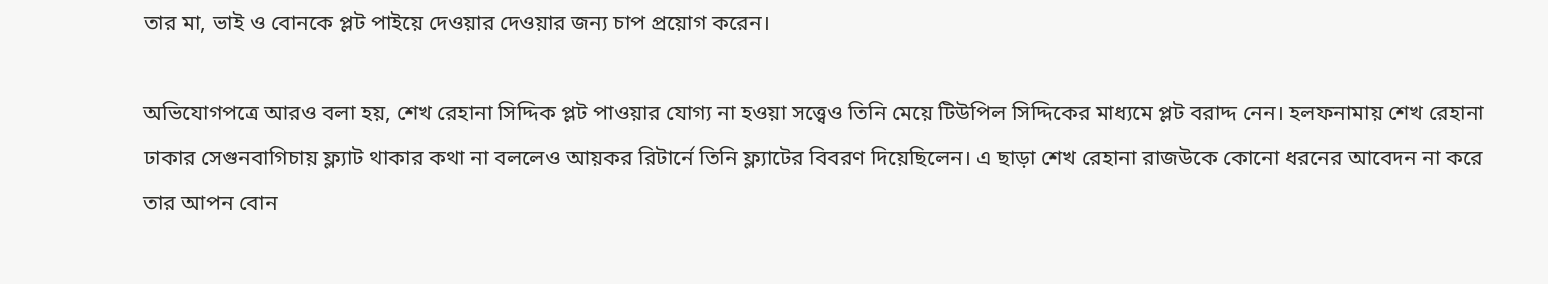তার মা, ভাই ও বোনকে প্লট পাইয়ে দেওয়ার দেওয়ার জন্য চাপ প্রয়োগ করেন।

অভিযোগপত্রে আরও বলা হয়, শেখ রেহানা সিদ্দিক প্লট পাওয়ার যোগ্য না হওয়া সত্ত্বেও তিনি মেয়ে টিউপিল সিদ্দিকের মাধ্যমে প্লট বরাদ্দ নেন। হলফনামায় শেখ রেহানা ঢাকার সেগুনবাগিচায় ফ্ল্যাট থাকার কথা না বললেও আয়কর রিটার্নে তিনি ফ্ল্যাটের বিবরণ দিয়েছিলেন। এ ছাড়া শেখ রেহানা রাজউকে কোনো ধরনের আবেদন না করে তার আপন বোন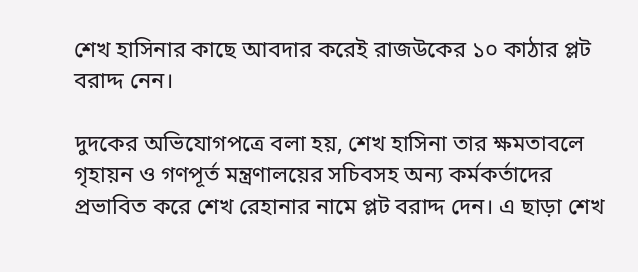শেখ হাসিনার কাছে আবদার করেই রাজউকের ১০ কাঠার প্লট বরাদ্দ নেন।

দুদকের অভিযোগপত্রে বলা হয়, শেখ হাসিনা তার ক্ষমতাবলে গৃহায়ন ও গণপূর্ত মন্ত্রণালয়ের সচিবসহ অন্য কর্মকর্তাদের প্রভাবিত করে শেখ রেহানার নামে প্লট বরাদ্দ দেন। এ ছাড়া শেখ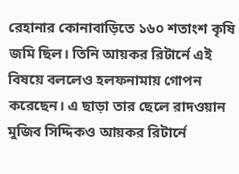রেহানার কোনাবাড়িতে ১৬০ শতাংশ কৃষি জমি ছিল। তিনি আয়কর রিটার্নে এই বিষয়ে বললেও হলফনামায় গোপন করেছেন। এ ছাড়া তার ছেলে রাদওয়ান মুজিব সিদ্দিকও আয়কর রিটার্নে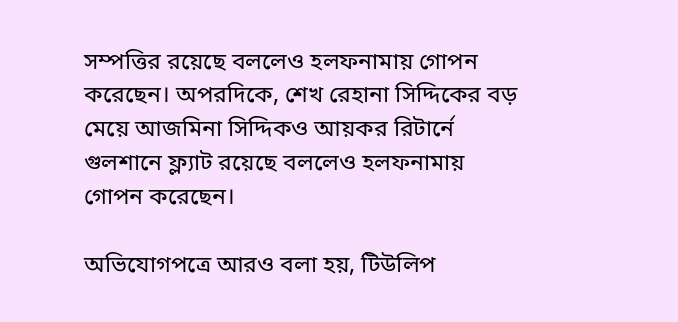সম্পত্তির রয়েছে বললেও হলফনামায় গোপন করেছেন। অপরদিকে, শেখ রেহানা সিদ্দিকের বড় মেয়ে আজমিনা সিদ্দিকও আয়কর রিটার্নে গুলশানে ফ্ল্যাট রয়েছে বললেও হলফনামায় গোপন করেছেন।

অভিযোগপত্রে আরও বলা হয়, টিউলিপ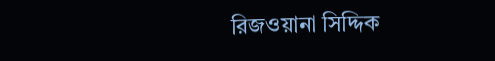রিজওয়ানা সিদ্দিক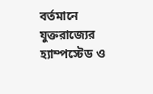বর্তমানে যুক্তরাজ্যের হ্যাম্পস্টেড ও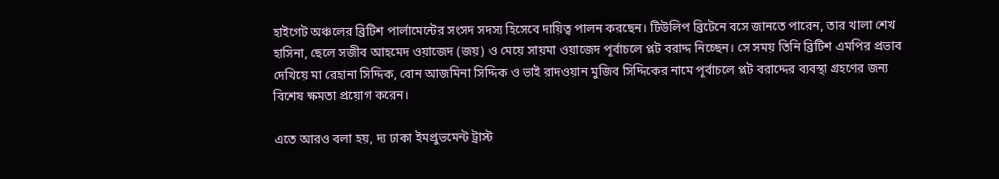হাইগেট অঞ্চলের ব্রিটিশ পার্লামেন্টের সংসদ সদস্য হিসেবে দায়িত্ব পালন করছেন। টিউলিপ ব্রিটেনে বসে জানতে পারেন, তার খালা শেখ হাসিনা, ছেলে সজীব আহমেদ ওয়াজেদ (জয়) ও মেয়ে সায়মা ওয়াজেদ পূর্বাচলে প্লট বরাদ্দ নিচ্ছেন। সে সময় তিনি ব্রিটিশ এমপির প্রভাব দেখিয়ে মা রেহানা সিদ্দিক, বোন আজমিনা সিদ্দিক ও ভাই রাদওয়ান মুজিব সিদ্দিকের নামে পূর্বাচলে প্লট বরাদ্দের ব্যবস্থা গ্রহণের জন্য বিশেষ ক্ষমতা প্রয়োগ করেন।

এতে আরও বলা হয়, দ্য ঢাকা ইমপ্রুভমেন্ট ট্রাস্ট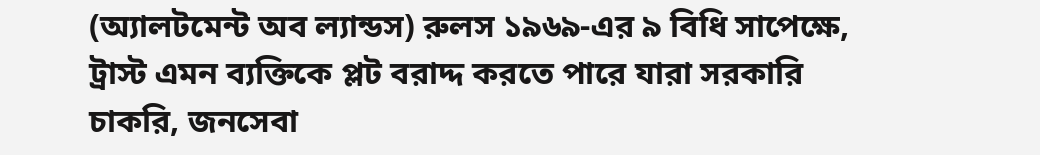(অ্যালটমেন্ট অব ল্যান্ডস) রুলস ১৯৬৯-এর ৯ বিধি সাপেক্ষে, ট্রাস্ট এমন ব্যক্তিকে প্লট বরাদ্দ করতে পারে যারা সরকারি চাকরি, জনসেবা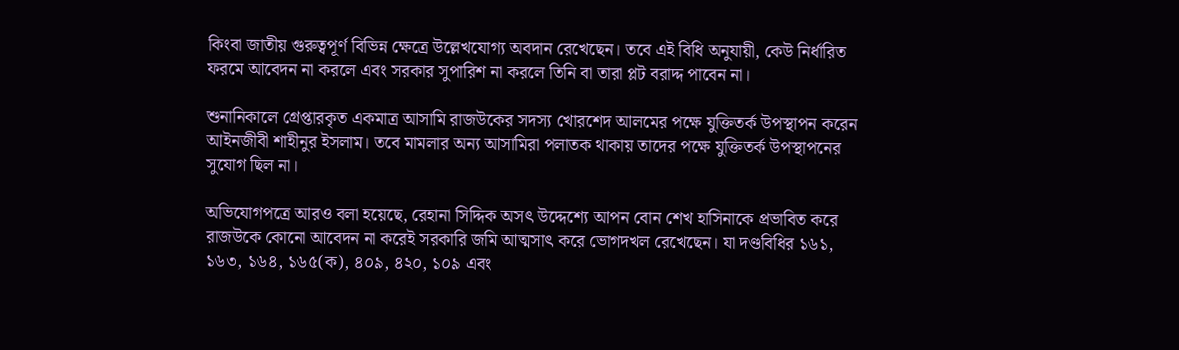কিংবা জাতীয় গুরুত্বপূর্ণ বিভিন্ন ক্ষেত্রে উল্লেখযোগ্য অবদান রেখেছেন। তবে এই বিধি অনুযায়ী, কেউ নির্ধারিত ফরমে আবেদন না করলে এবং সরকার সুপারিশ না করলে তিনি বা তারা প্লট বরাদ্দ পাবেন না।

শুনানিকালে গ্রেপ্তারকৃত একমাত্র আসামি রাজউকের সদস্য খোরশেদ আলমের পক্ষে যুক্তিতর্ক উপস্থাপন করেন আইনজীবী শাহীনুর ইসলাম। তবে মামলার অন্য আসামিরা পলাতক থাকায় তাদের পক্ষে যুক্তিতর্ক উপস্থাপনের সুযোগ ছিল না।

অভিযোগপত্রে আরও বলা হয়েছে, রেহানা সিদ্দিক অসৎ উদ্দেশ্যে আপন বোন শেখ হাসিনাকে প্রভাবিত করে রাজউকে কোনো আবেদন না করেই সরকারি জমি আত্মসাৎ করে ভোগদখল রেখেছেন। যা দণ্ডবিধির ১৬১, ১৬৩, ১৬৪, ১৬৫(ক), ৪০৯, ৪২০, ১০৯ এবং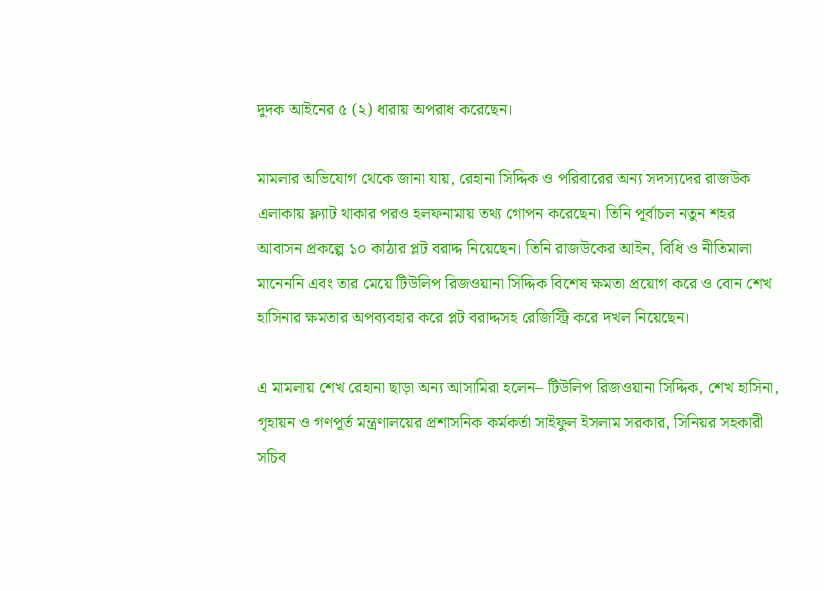দুদক আইনের ৫ (২) ধারায় অপরাধ করেছেন।

মামলার অভিযোগ থেকে জানা যায়, রেহানা সিদ্দিক ও পরিবারের অন্য সদস্যদের রাজউক এলাকায় ফ্ল্যাট থাকার পরও হলফনামায় তথ্য গোপন করেছেন। তিনি পূর্বাচল নতুন শহর আবাসন প্রকল্পে ১০ কাঠার প্লট বরাদ্দ নিয়েছেন। তিনি রাজউকের আইন, বিধি ও নীতিমালা মানেননি এবং তার মেয়ে টিউলিপ রিজওয়ানা সিদ্দিক বিশেষ ক্ষমতা প্রয়োগ করে ও বোন শেখ হাসিনার ক্ষমতার অপব্যবহার করে প্লট বরাদ্দসহ রেজিস্ট্রি করে দখল নিয়েছেন।

এ মামলায় শেখ রেহানা ছাড়া অন্য আসামিরা হলেন– টিউলিপ রিজওয়ানা সিদ্দিক, শেখ হাসিনা, গৃহায়ন ও গণপূর্ত মন্ত্রণালয়ের প্রশাসনিক কর্মকর্তা সাইফুল ইসলাম সরকার, সিনিয়র সহকারী সচিব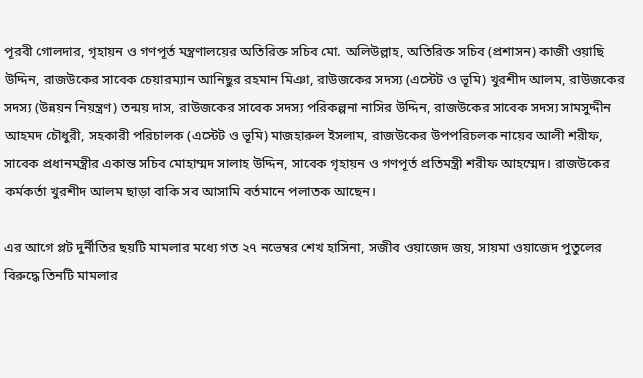পূরবী গোলদার, গৃহায়ন ও গণপূর্ত মন্ত্রণালয়ের অতিরিক্ত সচিব মো. অলিউল্লাহ, অতিরিক্ত সচিব (প্রশাসন) কাজী ওয়াছি উদ্দিন, রাজউকের সাবেক চেয়ারম্যান আনিছুর রহমান মিঞা, রাউজকের সদস্য (এস্টেট ও ভূমি) খুরশীদ আলম, রাউজকের সদস্য (উন্নয়ন নিয়ন্ত্রণ) তন্ময় দাস, রাউজকের সাবেক সদস্য পরিকল্পনা নাসির উদ্দিন, রাজউকের সাবেক সদস্য সামসুদ্দীন আহমদ চৌধুরী, সহকারী পরিচালক (এস্টেট ও ভূমি) মাজহারুল ইসলাম, রাজউকের উপপরিচলক নায়েব আলী শরীফ, সাবেক প্রধানমন্ত্রীর একান্ত সচিব মোহাম্মদ সালাহ উদ্দিন, সাবেক গৃহায়ন ও গণপূর্ত প্রতিমন্ত্রী শরীফ আহম্মেদ। রাজউকের কর্মকর্তা খুরশীদ আলম ছাড়া বাকি সব আসামি বর্তমানে পলাতক আছেন।

এর আগে প্লট দুর্নীতির ছয়টি মামলার মধ‍্যে গত ২৭ নভেম্বর শেখ হাসিনা, সজীব ওয়াজেদ জয়, সায়মা ওয়াজেদ পুতুলের বিরুদ্ধে তিনটি মামলার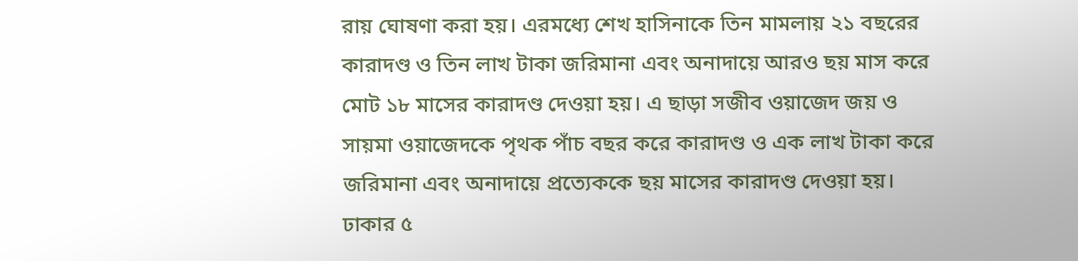রায় ঘোষণা করা হয়। এরমধ্যে শেখ হাসিনাকে তিন মামলায় ২১ বছরের কারাদণ্ড ও তিন লাখ টাকা জরিমানা এবং অনাদায়ে আরও ছয় মাস করে মোট ১৮ মাসের কারাদণ্ড দেওয়া হয়। এ ছাড়া সজীব ওয়াজেদ জয় ও সায়মা ওয়াজেদকে পৃথক পাঁচ বছর করে কারাদণ্ড ও এক লাখ টাকা করে জরিমানা এবং অনাদায়ে প্রত্যেককে ছয় মাসের কারাদণ্ড দেওয়া হয়। ঢাকার ৫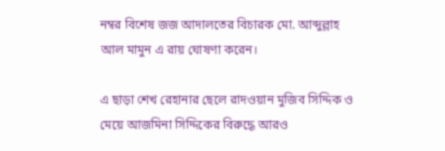নম্বর বিশেষ জজ আদালতের বিচারক মো. আব্দুল্লাহ আল মামুন এ রায় ঘোষণা করেন।

এ ছাড়া শেখ রেহানার ছেলে রাদওয়ান মুজিব সিদ্দিক ও মেয়ে আজমিনা সিদ্দিকের বিরুদ্ধে আরও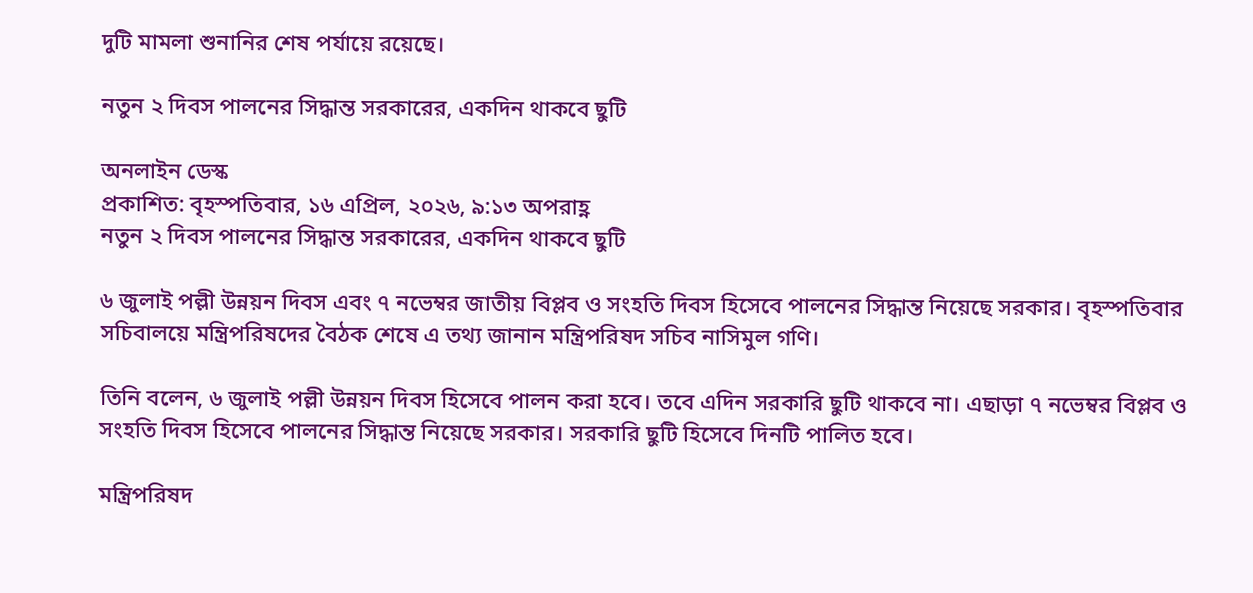দুটি মামলা শুনানির শেষ পর্যায়ে রয়েছে।

নতুন ২ দিবস পালনের সিদ্ধান্ত সরকারের, একদিন থাকবে ছুটি

অনলাইন ডেস্ক
প্রকাশিত: বৃহস্পতিবার, ১৬ এপ্রিল, ২০২৬, ৯:১৩ অপরাহ্ণ
নতুন ২ দিবস পালনের সিদ্ধান্ত সরকারের, একদিন থাকবে ছুটি

৬ জুলাই পল্লী উন্নয়ন দিবস এবং ৭ নভেম্বর জাতীয় বিপ্লব ও সংহতি দিবস হিসেবে পালনের সিদ্ধান্ত নিয়েছে সরকার। বৃহস্পতিবার সচিবালয়ে মন্ত্রিপরিষদের বৈঠক শেষে এ তথ্য জানান মন্ত্রিপরিষদ সচিব নাসিমুল গণি।

তিনি বলেন, ৬ জুলাই পল্লী উন্নয়ন দিবস হিসেবে পালন করা হবে। তবে এদিন সরকারি ছুটি থাকবে না। এছাড়া ৭ নভেম্বর বিপ্লব ও সংহতি দিবস হিসেবে পালনের সিদ্ধান্ত নিয়েছে সরকার। সরকারি ছুটি হিসেবে দিনটি পালিত হবে।

মন্ত্রিপরিষদ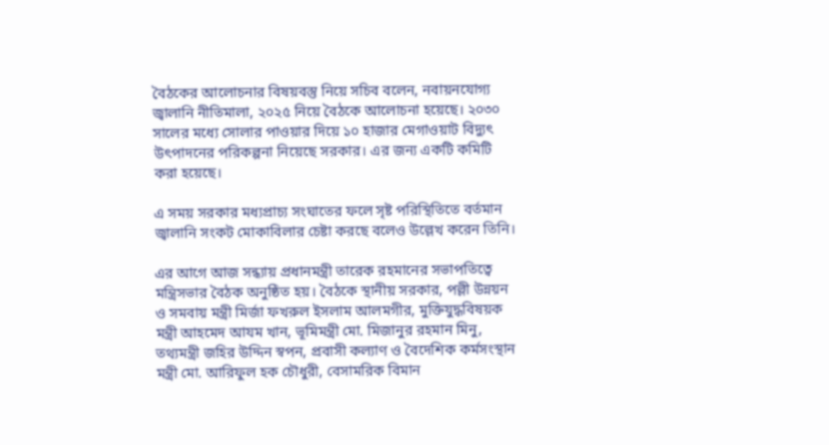বৈঠকের আলোচনার বিষয়বস্তু নিয়ে সচিব বলেন, নবায়নযোগ্য জ্বালানি নীতিমালা, ২০২৫ নিয়ে বৈঠকে আলোচনা হয়েছে। ২০৩০ সালের মধ্যে সোলার পাওয়ার দিয়ে ১০ হাজার মেগাওয়াট বিদ্যুৎ উৎপাদনের পরিকল্পনা নিয়েছে সরকার। এর জন্য একটি কমিটি করা হয়েছে।

এ সময় সরকার মধ্যপ্রাচ্য সংঘাতের ফলে সৃষ্ট পরিস্থিতিতে বর্তমান জ্বালানি সংকট মোকাবিলার চেষ্টা করছে বলেও উল্লেখ করেন তিনি।

এর আগে আজ সন্ধ্যায় প্রধানমন্ত্রী তারেক রহমানের সভাপতিত্বে মন্ত্রিসভার বৈঠক অনুষ্ঠিত হয়। বৈঠকে স্থানীয় সরকার, পল্লী উন্নয়ন ও সমবায় মন্ত্রী মির্জা ফখরুল ইসলাম আলমগীর, মুক্তিযুদ্ধবিষয়ক মন্ত্রী আহমেদ আযম খান, ভূমিমন্ত্রী মো. মিজানুর রহমান মিনু, তথ্যমন্ত্রী জহির উদ্দিন স্বপন, প্রবাসী কল্যাণ ও বৈদেশিক কর্মসংস্থান মন্ত্রী মো. আরিফুল হক চৌধুরী, বেসামরিক বিমান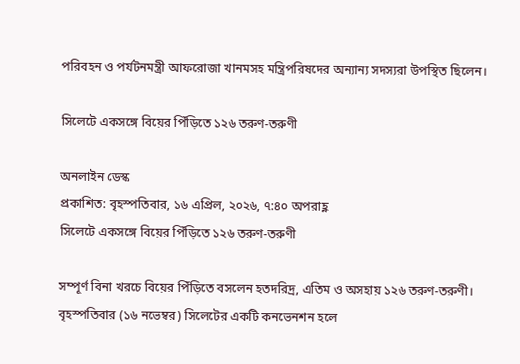পরিবহন ও পর্যটনমন্ত্রী আফরোজা খানমসহ মন্ত্রিপরিষদের অন্যান্য সদস্যরা উপস্থিত ছিলেন।

সিলেটে একসঙ্গে বিয়ের পিঁড়িতে ১২৬ তরুণ-তরুণী

অনলাইন ডেস্ক
প্রকাশিত: বৃহস্পতিবার, ১৬ এপ্রিল, ২০২৬, ৭:৪০ অপরাহ্ণ
সিলেটে একসঙ্গে বিয়ের পিঁড়িতে ১২৬ তরুণ-তরুণী

সম্পূর্ণ বিনা খরচে বিয়ের পিঁড়িতে বসলেন হতদরিদ্র, এতিম ও অসহায় ১২৬ তরুণ-তরুণী। বৃহস্পতিবার (১৬ নভেম্বর) সিলেটের একটি কনভেনশন হলে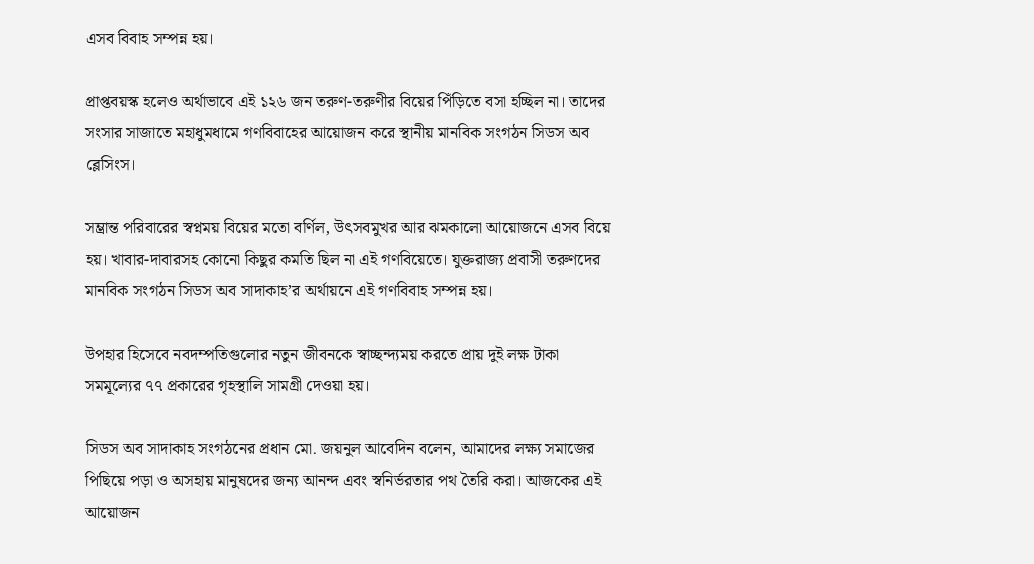এসব বিবাহ সম্পন্ন হয়।

প্রাপ্তবয়স্ক হলেও অর্থাভাবে এই ১২৬ জন তরুণ-তরুণীর বিয়ের পিঁড়িতে বসা হচ্ছিল না। তাদের সংসার সাজাতে মহাধুমধামে গণবিবাহের আয়োজন করে স্থানীয় মানবিক সংগঠন সিডস অব ব্লেসিংস।

সম্ভ্রান্ত পরিবারের স্বপ্নময় বিয়ের মতো বর্ণিল, উৎসবমুখর আর ঝমকালো আয়োজনে এসব বিয়ে হয়। খাবার-দাবারসহ কোনো কিছুর কমতি ছিল না এই গণবিয়েতে। যুক্তরাজ্য প্রবাসী তরুণদের মানবিক সংগঠন সিডস অব সাদাকাহ’র অর্থায়নে এই গণবিবাহ সম্পন্ন হয়।

উপহার হিসেবে নবদম্পতিগুলোর নতুন জীবনকে স্বাচ্ছন্দ্যময় করতে প্রায় দুই লক্ষ টাকা সমমূল্যের ৭৭ প্রকারের গৃহস্থালি সামগ্রী দেওয়া হয়।

সিডস অব সাদাকাহ সংগঠনের প্রধান মো. জয়নুল আবেদিন বলেন, আমাদের লক্ষ্য সমাজের পিছিয়ে পড়া ও অসহায় মানুষদের জন্য আনন্দ এবং স্বনির্ভরতার পথ তৈরি করা। আজকের এই আয়োজন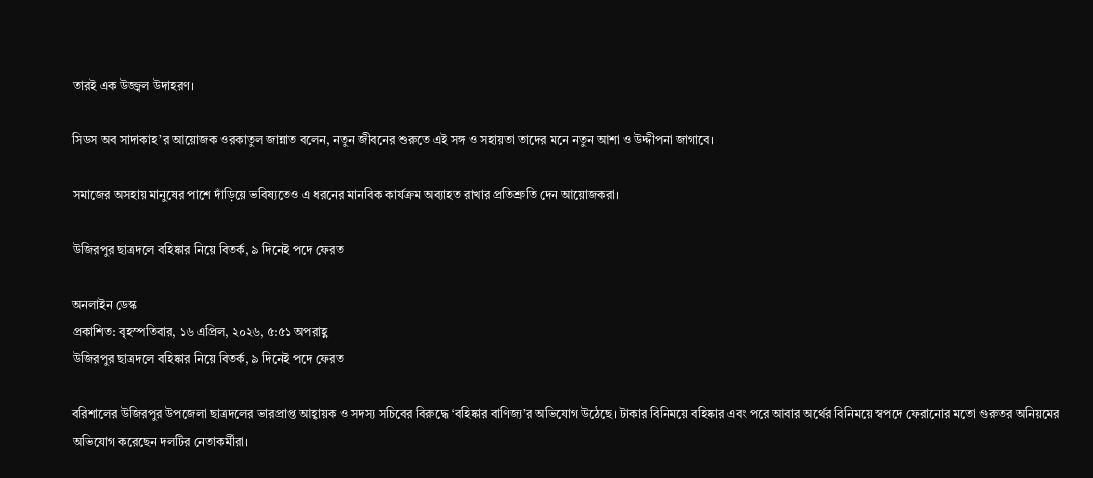তারই এক উজ্জ্বল উদাহরণ।

সিডস অব সাদাকাহ’র আয়োজক ওরকাতুল জান্নাত বলেন, নতুন জীবনের শুরুতে এই সঙ্গ ও সহায়তা তাদের মনে নতুন আশা ও উদ্দীপনা জাগাবে।

সমাজের অসহায় মানুষের পাশে দাঁড়িয়ে ভবিষ্যতেও এ ধরনের মানবিক কার্যক্রম অব্যাহত রাখার প্রতিশ্রুতি দেন আয়োজকরা।

উজিরপুর ছাত্রদলে বহিষ্কার নিয়ে বিতর্ক, ৯ দিনেই পদে ফেরত

অনলাইন ডেস্ক
প্রকাশিত: বৃহস্পতিবার, ১৬ এপ্রিল, ২০২৬, ৫:৫১ অপরাহ্ণ
উজিরপুর ছাত্রদলে বহিষ্কার নিয়ে বিতর্ক, ৯ দিনেই পদে ফেরত

বরিশালের উজিরপুর উপজেলা ছাত্রদলের ভারপ্রাপ্ত আহ্বায়ক ও সদস্য সচিবের বিরুদ্ধে ‘বহিষ্কার বাণিজ্য’র অভিযোগ উঠেছে। টাকার বিনিময়ে বহিষ্কার এবং পরে আবার অর্থের বিনিময়ে স্বপদে ফেরানোর মতো গুরুতর অনিয়মের অভিযোগ করেছেন দলটির নেতাকর্মীরা।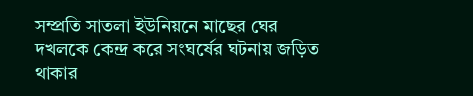সম্প্রতি সাতলা ইউনিয়নে মাছের ঘের দখলকে কেন্দ্র করে সংঘর্ষের ঘটনায় জড়িত থাকার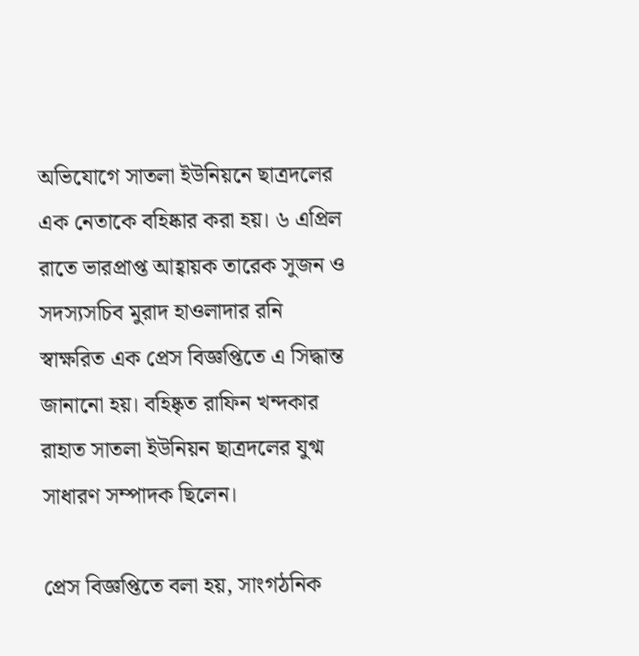অভিযোগে সাতলা ইউনিয়নে ছাত্রদলের এক নেতাকে বহিষ্কার করা হয়। ৬ এপ্রিল রাতে ভারপ্রাপ্ত আহ্বায়ক তারেক সুজন ও সদস্যসচিব মুরাদ হাওলাদার রনি স্বাক্ষরিত এক প্রেস বিজ্ঞপ্তিতে এ সিদ্ধান্ত জানানো হয়। বহিষ্কৃত রাফিন খন্দকার রাহাত সাতলা ইউনিয়ন ছাত্রদলের যুগ্ম সাধারণ সম্পাদক ছিলেন।

প্রেস বিজ্ঞপ্তিতে বলা হয়, সাংগঠনিক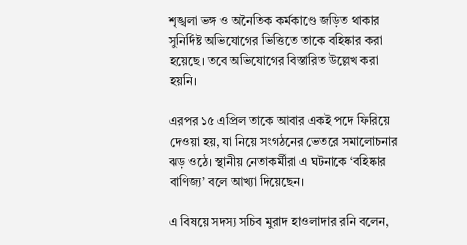শৃঙ্খলা ভঙ্গ ও অনৈতিক কর্মকাণ্ডে জড়িত থাকার সুনির্দিষ্ট অভিযোগের ভিত্তিতে তাকে বহিষ্কার করা হয়েছে। তবে অভিযোগের বিস্তারিত উল্লেখ করা হয়নি।

এরপর ১৫ এপ্রিল তাকে আবার একই পদে ফিরিয়ে দেওয়া হয়, যা নিয়ে সংগঠনের ভেতরে সমালোচনার ঝড় ওঠে। স্থানীয় নেতাকর্মীরা এ ঘটনাকে ‘বহিষ্কার বাণিজ্য’ বলে আখ্যা দিয়েছেন।

এ বিষয়ে সদস্য সচিব মুরাদ হাওলাদার রনি বলেন,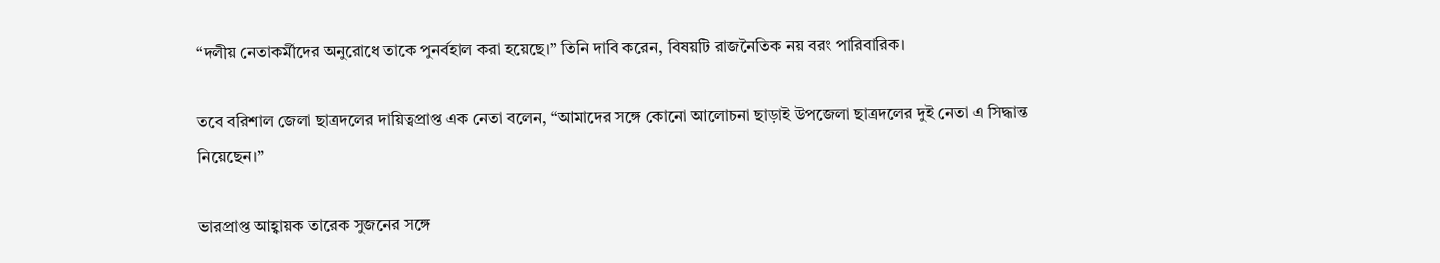“দলীয় নেতাকর্মীদের অনুরোধে তাকে পুনর্বহাল করা হয়েছে।” তিনি দাবি করেন, বিষয়টি রাজনৈতিক নয় বরং পারিবারিক।

তবে বরিশাল জেলা ছাত্রদলের দায়িত্বপ্রাপ্ত এক নেতা বলেন, “আমাদের সঙ্গে কোনো আলোচনা ছাড়াই উপজেলা ছাত্রদলের দুই নেতা এ সিদ্ধান্ত নিয়েছেন।”

ভারপ্রাপ্ত আহ্বায়ক তারেক সুজনের সঙ্গে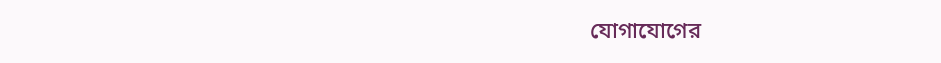যোগাযোগের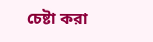চেষ্টা করা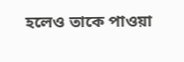হলেও তাকে পাওয়া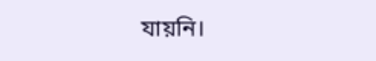যায়নি।